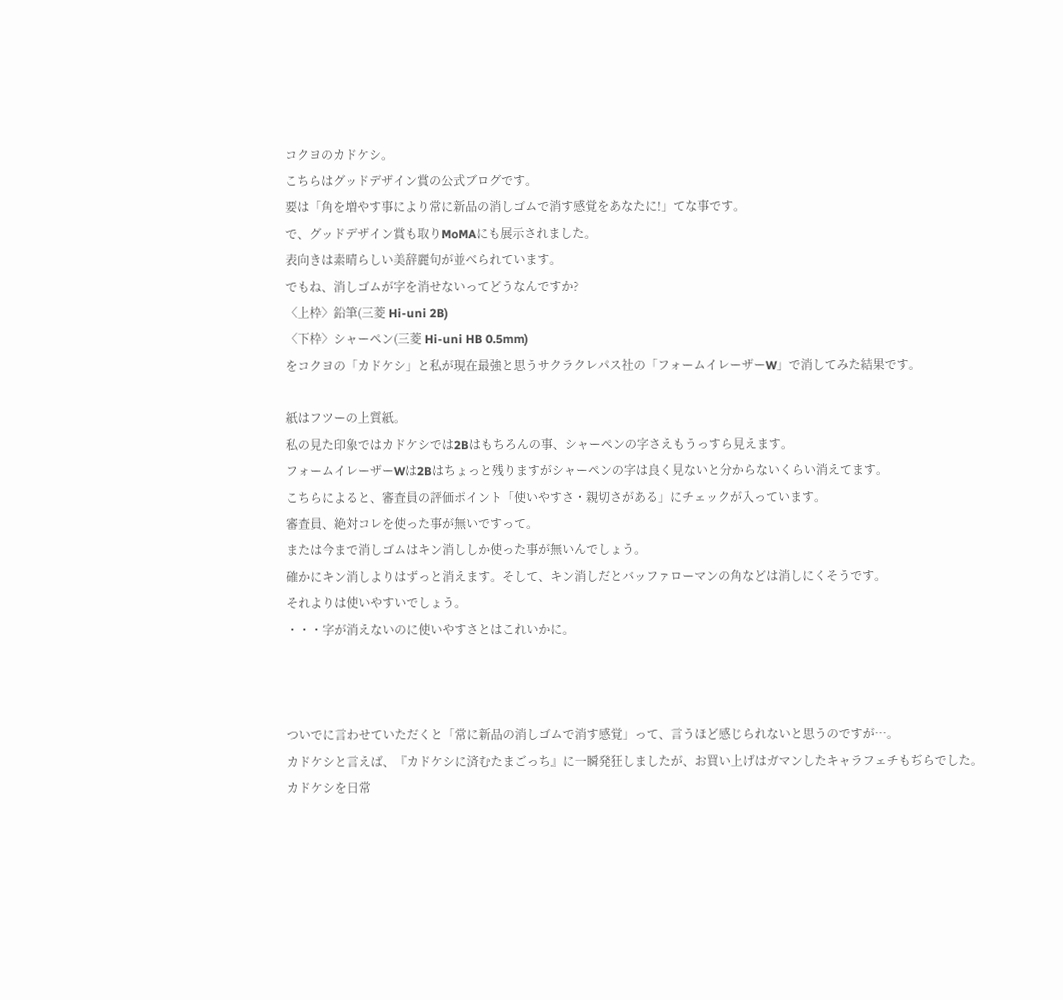コクヨのカドケシ。
こちらはグッドデザイン賞の公式ブログです。
要は「角を増やす事により常に新品の消しゴムで消す感覚をあなたに!」てな事です。
で、グッドデザイン賞も取りMoMAにも展示されました。
表向きは素晴らしい美辞麗句が並べられています。
でもね、消しゴムが字を消せないってどうなんですか?
〈上枠〉鉛筆(三菱 Hi-uni 2B)
〈下枠〉シャーペン(三菱 Hi-uni HB 0.5mm)
をコクヨの「カドケシ」と私が現在最強と思うサクラクレパス社の「フォームイレーザーW」で消してみた結果です。

紙はフツーの上質紙。
私の見た印象ではカドケシでは2Bはもちろんの事、シャーペンの字さえもうっすら見えます。
フォームイレーザーWは2Bはちょっと残りますがシャーペンの字は良く見ないと分からないくらい消えてます。
こちらによると、審査員の評価ポイント「使いやすさ・親切さがある」にチェックが入っています。
審査員、絶対コレを使った事が無いですって。
または今まで消しゴムはキン消ししか使った事が無いんでしょう。
確かにキン消しよりはずっと消えます。そして、キン消しだとバッファローマンの角などは消しにくそうです。
それよりは使いやすいでしょう。
・・・字が消えないのに使いやすさとはこれいかに。



ついでに言わせていただくと「常に新品の消しゴムで消す感覚」って、言うほど感じられないと思うのですが…。
カドケシと言えば、『カドケシに済むたまごっち』に一瞬発狂しましたが、お買い上げはガマンしたキャラフェチもぢらでした。
カドケシを日常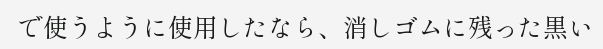で使うように使用したなら、消しゴムに残った黒い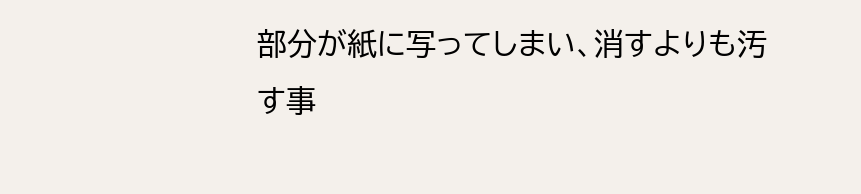部分が紙に写ってしまい、消すよりも汚す事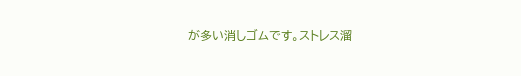が多い消しゴムです。ストレス溜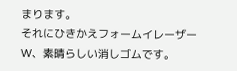まります。
それにひきかえフォームイレーザーW、素晴らしい消しゴムです。